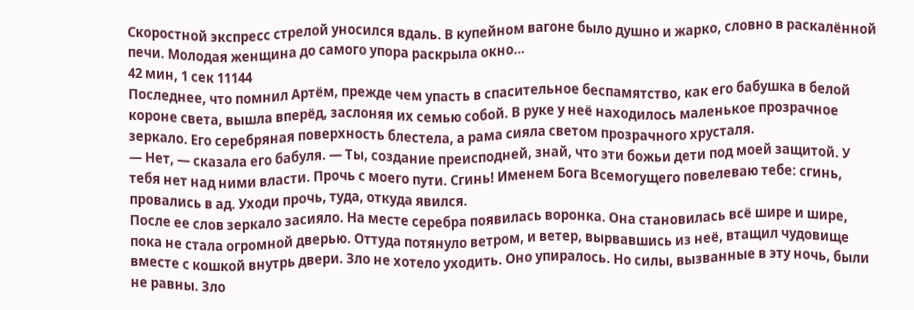Скоростной экспресс стрелой уносился вдаль. В купейном вагоне было душно и жарко, словно в раскалённой печи. Молодая женщина до самого упора раскрыла окно…
42 мин, 1 сек 11144
Последнее, что помнил Артём, прежде чем упасть в спасительное беспамятство, как его бабушка в белой короне света, вышла вперёд, заслоняя их семью собой. В руке у неё находилось маленькое прозрачное зеркало. Его серебряная поверхность блестела, а рама сияла светом прозрачного хрусталя.
— Нет, — сказала его бабуля. — Ты, создание преисподней, знай, что эти божьи дети под моей защитой. У тебя нет над ними власти. Прочь с моего пути. Сгинь! Именем Бога Всемогущего повелеваю тебе: сгинь, провались в ад. Уходи прочь, туда, откуда явился.
После ее слов зеркало засияло. На месте серебра появилась воронка. Она становилась всё шире и шире, пока не стала огромной дверью. Оттуда потянуло ветром, и ветер, вырвавшись из неё, втащил чудовище вместе с кошкой внутрь двери. Зло не хотело уходить. Оно упиралось. Но силы, вызванные в эту ночь, были не равны. Зло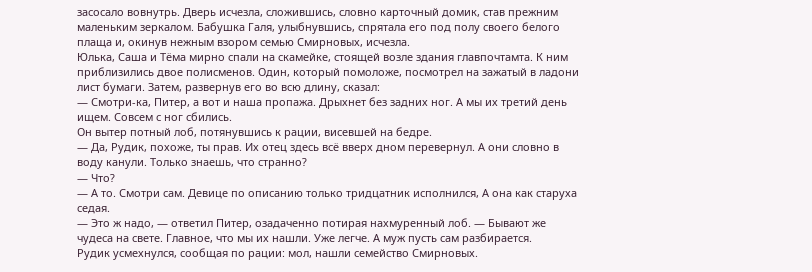засосало вовнутрь. Дверь исчезла, сложившись, словно карточный домик, став прежним маленьким зеркалом. Бабушка Галя, улыбнувшись, спрятала его под полу своего белого плаща и, окинув нежным взором семью Смирновых, исчезла.
Юлька, Саша и Тёма мирно спали на скамейке, стоящей возле здания главпочтамта. К ним приблизились двое полисменов. Один, который помоложе, посмотрел на зажатый в ладони лист бумаги. Затем, развернув его во всю длину, сказал:
— Смотри-ка, Питер, а вот и наша пропажа. Дрыхнет без задних ног. А мы их третий день ищем. Совсем с ног сбились.
Он вытер потный лоб, потянувшись к рации, висевшей на бедре.
— Да, Рудик, похоже, ты прав. Их отец здесь всё вверх дном перевернул. А они словно в воду канули. Только знаешь, что странно?
— Что?
— А то. Смотри сам. Девице по описанию только тридцатник исполнился, А она как старуха седая.
— Это ж надо, — ответил Питер, озадаченно потирая нахмуренный лоб. — Бывают же чудеса на свете. Главное, что мы их нашли. Уже легче. А муж пусть сам разбирается.
Рудик усмехнулся, сообщая по рации: мол, нашли семейство Смирновых.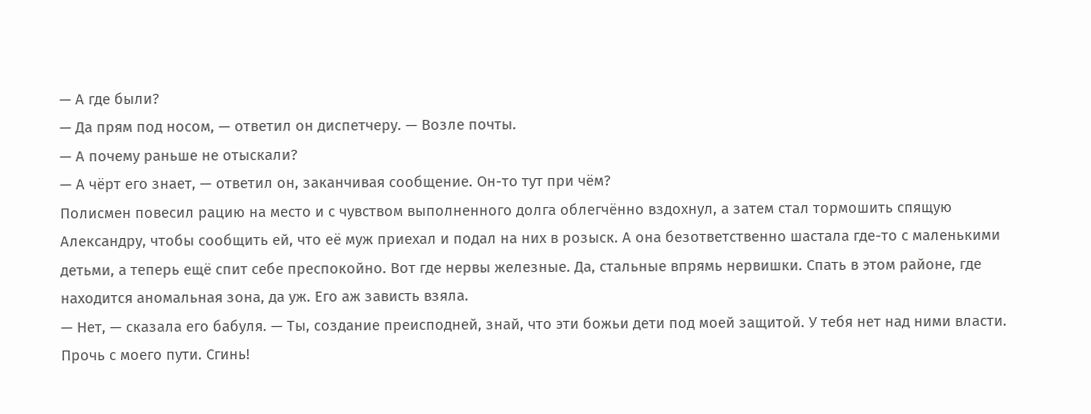— А где были?
— Да прям под носом, — ответил он диспетчеру. — Возле почты.
— А почему раньше не отыскали?
— А чёрт его знает, — ответил он, заканчивая сообщение. Он-то тут при чём?
Полисмен повесил рацию на место и с чувством выполненного долга облегчённо вздохнул, а затем стал тормошить спящую Александру, чтобы сообщить ей, что её муж приехал и подал на них в розыск. А она безответственно шастала где-то с маленькими детьми, а теперь ещё спит себе преспокойно. Вот где нервы железные. Да, стальные впрямь нервишки. Спать в этом районе, где находится аномальная зона, да уж. Его аж зависть взяла.
— Нет, — сказала его бабуля. — Ты, создание преисподней, знай, что эти божьи дети под моей защитой. У тебя нет над ними власти. Прочь с моего пути. Сгинь!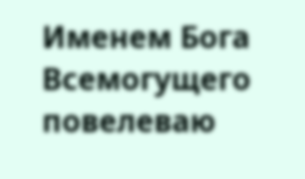Именем Бога Всемогущего повелеваю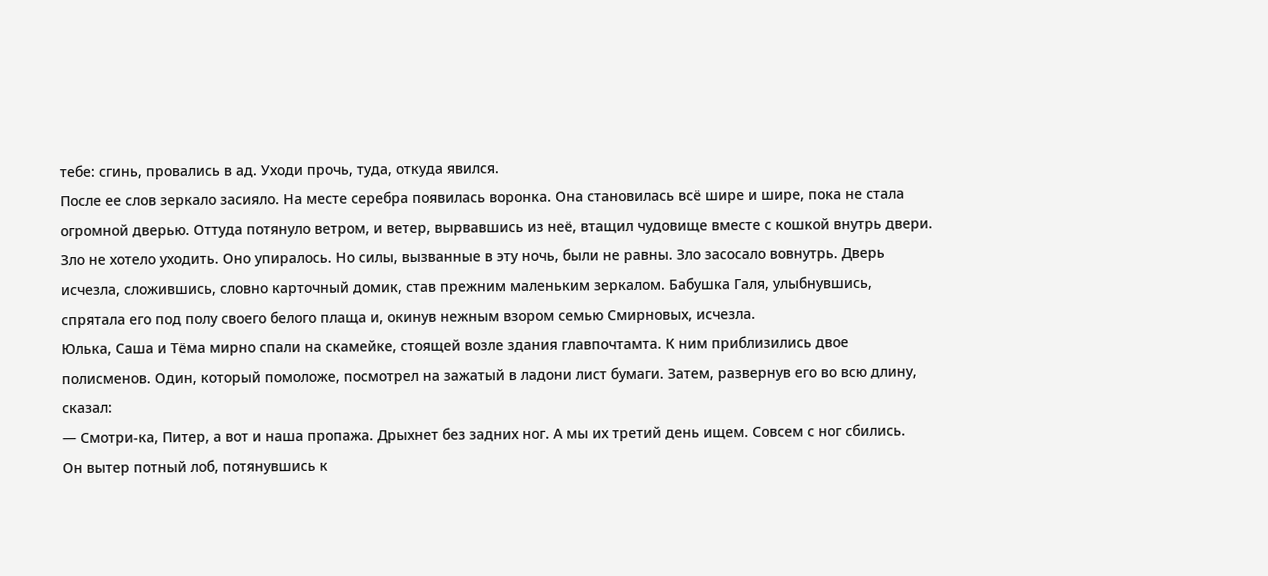тебе: сгинь, провались в ад. Уходи прочь, туда, откуда явился.
После ее слов зеркало засияло. На месте серебра появилась воронка. Она становилась всё шире и шире, пока не стала огромной дверью. Оттуда потянуло ветром, и ветер, вырвавшись из неё, втащил чудовище вместе с кошкой внутрь двери. Зло не хотело уходить. Оно упиралось. Но силы, вызванные в эту ночь, были не равны. Зло засосало вовнутрь. Дверь исчезла, сложившись, словно карточный домик, став прежним маленьким зеркалом. Бабушка Галя, улыбнувшись, спрятала его под полу своего белого плаща и, окинув нежным взором семью Смирновых, исчезла.
Юлька, Саша и Тёма мирно спали на скамейке, стоящей возле здания главпочтамта. К ним приблизились двое полисменов. Один, который помоложе, посмотрел на зажатый в ладони лист бумаги. Затем, развернув его во всю длину, сказал:
— Смотри-ка, Питер, а вот и наша пропажа. Дрыхнет без задних ног. А мы их третий день ищем. Совсем с ног сбились.
Он вытер потный лоб, потянувшись к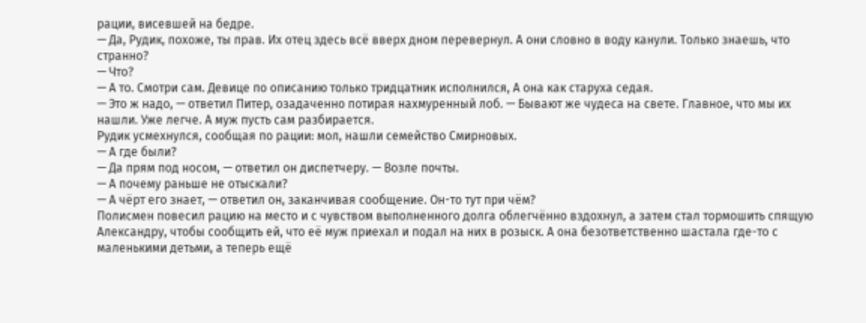рации, висевшей на бедре.
— Да, Рудик, похоже, ты прав. Их отец здесь всё вверх дном перевернул. А они словно в воду канули. Только знаешь, что странно?
— Что?
— А то. Смотри сам. Девице по описанию только тридцатник исполнился, А она как старуха седая.
— Это ж надо, — ответил Питер, озадаченно потирая нахмуренный лоб. — Бывают же чудеса на свете. Главное, что мы их нашли. Уже легче. А муж пусть сам разбирается.
Рудик усмехнулся, сообщая по рации: мол, нашли семейство Смирновых.
— А где были?
— Да прям под носом, — ответил он диспетчеру. — Возле почты.
— А почему раньше не отыскали?
— А чёрт его знает, — ответил он, заканчивая сообщение. Он-то тут при чём?
Полисмен повесил рацию на место и с чувством выполненного долга облегчённо вздохнул, а затем стал тормошить спящую Александру, чтобы сообщить ей, что её муж приехал и подал на них в розыск. А она безответственно шастала где-то с маленькими детьми, а теперь ещё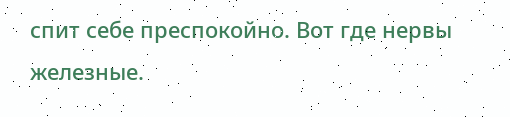спит себе преспокойно. Вот где нервы железные.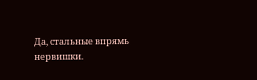Да, стальные впрямь нервишки.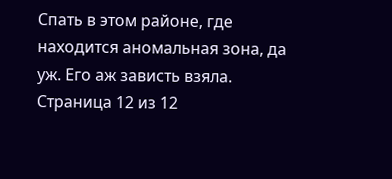Спать в этом районе, где находится аномальная зона, да уж. Его аж зависть взяла.
Страница 12 из 12